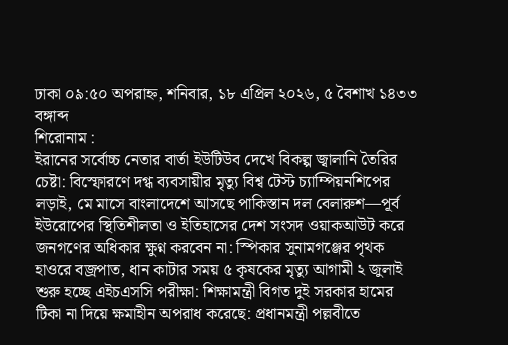ঢাকা ০৯:৫০ অপরাহ্ন, শনিবার, ১৮ এপ্রিল ২০২৬, ৫ বৈশাখ ১৪৩৩ বঙ্গাব্দ
শিরোনাম :
ইরানের সর্বোচ্চ নেতার বার্তা ইউটিউব দেখে বিকল্প জ্বালানি তৈরির চেষ্টা: বিস্ফোরণে দগ্ধ ব্যবসায়ীর মৃত্যু বিশ্ব টেস্ট চ্যাম্পিয়নশিপের লড়াই, মে মাসে বাংলাদেশে আসছে পাকিস্তান দল বেলারুশ—পূর্ব ইউরোপের স্থিতিশীলতা ও ইতিহাসের দেশ সংসদ ওয়াকআউট করে জনগণের অধিকার ক্ষুণ্ন করবেন না: স্পিকার সুনামগঞ্জের পৃথক হাওরে বজ্রপাত, ধান কাটার সময় ৫ কৃষকের মৃত্যু আগামী ২ জুলাই শুরু হচ্ছে এইচএসসি পরীক্ষা: শিক্ষামন্ত্রী বিগত দুই সরকার হামের টিকা না দিয়ে ক্ষমাহীন অপরাধ করেছে: প্রধানমন্ত্রী পল্লবীতে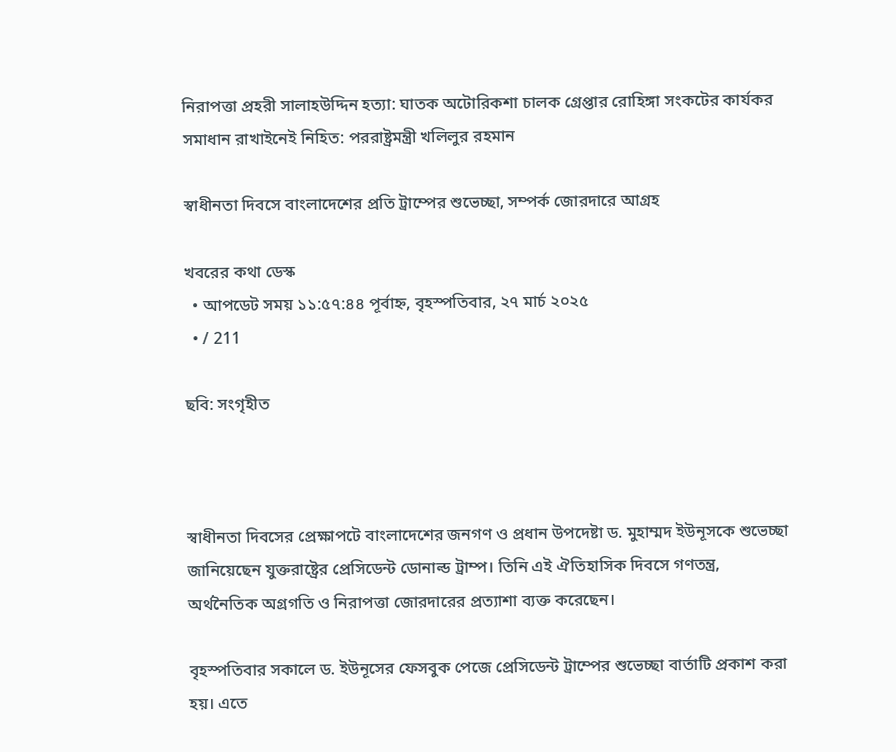নিরাপত্তা প্রহরী সালাহউদ্দিন হত্যা: ঘাতক অটোরিকশা চালক গ্রেপ্তার রোহিঙ্গা সংকটের কার্যকর সমাধান রাখাইনেই নিহিত: পররাষ্ট্রমন্ত্রী খলিলুর রহমান

স্বাধীনতা দিবসে বাংলাদেশের প্রতি ট্রাম্পের শুভেচ্ছা, সম্পর্ক জোরদারে আগ্রহ

খবরের কথা ডেস্ক
  • আপডেট সময় ১১:৫৭:৪৪ পূর্বাহ্ন, বৃহস্পতিবার, ২৭ মার্চ ২০২৫
  • / 211

ছবি: সংগৃহীত



স্বাধীনতা দিবসের প্রেক্ষাপটে বাংলাদেশের জনগণ ও প্রধান উপদেষ্টা ড. মুহাম্মদ ইউনূসকে শুভেচ্ছা জানিয়েছেন যুক্তরাষ্ট্রের প্রেসিডেন্ট ডোনাল্ড ট্রাম্প। তিনি এই ঐতিহাসিক দিবসে গণতন্ত্র, অর্থনৈতিক অগ্রগতি ও নিরাপত্তা জোরদারের প্রত্যাশা ব্যক্ত করেছেন।

বৃহস্পতিবার সকালে ড. ইউনূসের ফেসবুক পেজে প্রেসিডেন্ট ট্রাম্পের শুভেচ্ছা বার্তাটি প্রকাশ করা হয়। এতে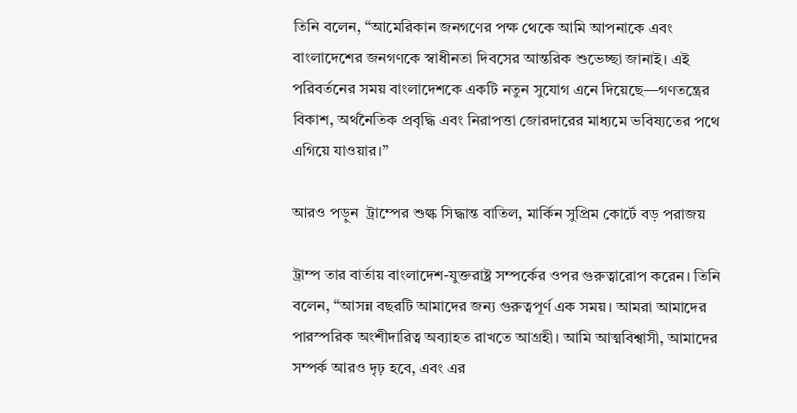তিনি বলেন, “আমেরিকান জনগণের পক্ষ থেকে আমি আপনাকে এবং বাংলাদেশের জনগণকে স্বাধীনতা দিবসের আন্তরিক শুভেচ্ছা জানাই। এই পরিবর্তনের সময় বাংলাদেশকে একটি নতুন সুযোগ এনে দিয়েছে—গণতন্ত্রের বিকাশ, অর্থনৈতিক প্রবৃদ্ধি এবং নিরাপত্তা জোরদারের মাধ্যমে ভবিষ্যতের পথে এগিয়ে যাওয়ার।”

আরও পড়ুন  ট্রাম্পের শুল্ক সিদ্ধান্ত বাতিল, মার্কিন সুপ্রিম কোর্টে বড় পরাজয়

ট্রাম্প তার বার্তায় বাংলাদেশ-যুক্তরাষ্ট্র সম্পর্কের ওপর গুরুত্বারোপ করেন। তিনি বলেন, “আসন্ন বছরটি আমাদের জন্য গুরুত্বপূর্ণ এক সময়। আমরা আমাদের পারস্পরিক অংশীদারিত্ব অব্যাহত রাখতে আগ্রহী। আমি আত্মবিশ্বাসী, আমাদের সম্পর্ক আরও দৃঢ় হবে, এবং এর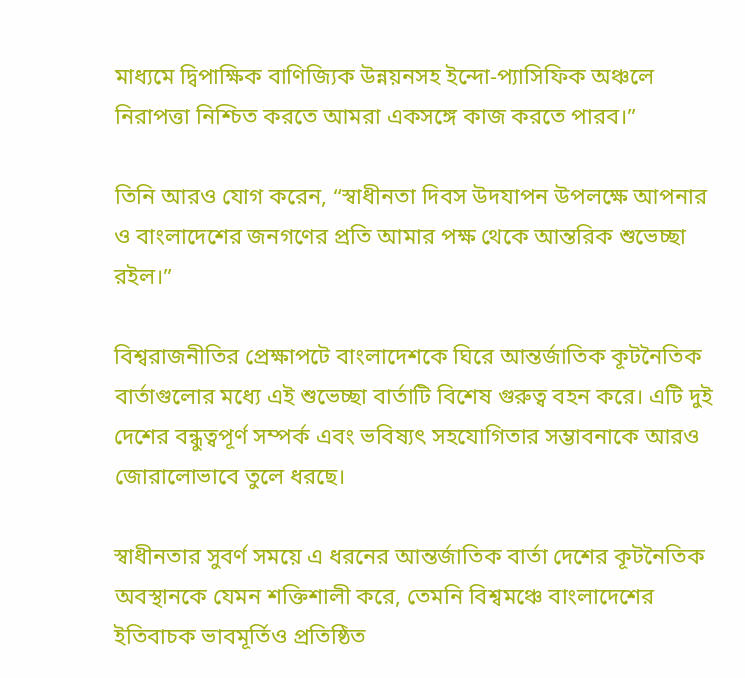মাধ্যমে দ্বিপাক্ষিক বাণিজ্যিক উন্নয়নসহ ইন্দো-প্যাসিফিক অঞ্চলে নিরাপত্তা নিশ্চিত করতে আমরা একসঙ্গে কাজ করতে পারব।”

তিনি আরও যোগ করেন, “স্বাধীনতা দিবস উদযাপন উপলক্ষে আপনার ও বাংলাদেশের জনগণের প্রতি আমার পক্ষ থেকে আন্তরিক শুভেচ্ছা রইল।”

বিশ্বরাজনীতির প্রেক্ষাপটে বাংলাদেশকে ঘিরে আন্তর্জাতিক কূটনৈতিক বার্তাগুলোর মধ্যে এই শুভেচ্ছা বার্তাটি বিশেষ গুরুত্ব বহন করে। এটি দুই দেশের বন্ধুত্বপূর্ণ সম্পর্ক এবং ভবিষ্যৎ সহযোগিতার সম্ভাবনাকে আরও জোরালোভাবে তুলে ধরছে।

স্বাধীনতার সুবর্ণ সময়ে এ ধরনের আন্তর্জাতিক বার্তা দেশের কূটনৈতিক অবস্থানকে যেমন শক্তিশালী করে, তেমনি বিশ্বমঞ্চে বাংলাদেশের ইতিবাচক ভাবমূর্তিও প্রতিষ্ঠিত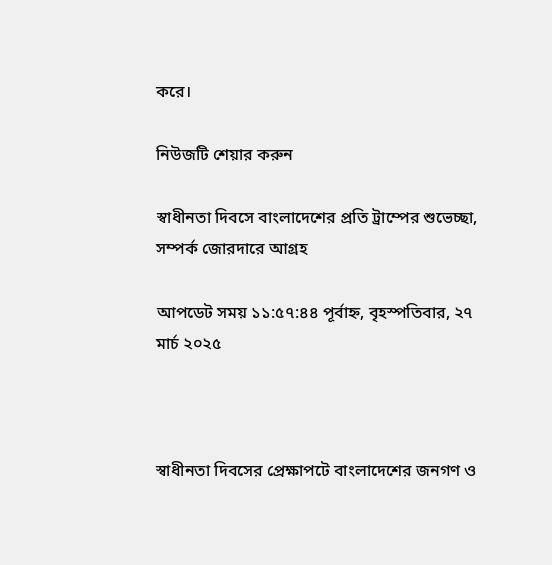করে।

নিউজটি শেয়ার করুন

স্বাধীনতা দিবসে বাংলাদেশের প্রতি ট্রাম্পের শুভেচ্ছা, সম্পর্ক জোরদারে আগ্রহ

আপডেট সময় ১১:৫৭:৪৪ পূর্বাহ্ন, বৃহস্পতিবার, ২৭ মার্চ ২০২৫



স্বাধীনতা দিবসের প্রেক্ষাপটে বাংলাদেশের জনগণ ও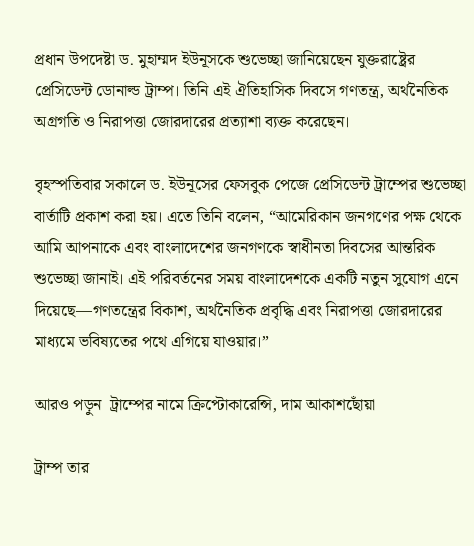প্রধান উপদেষ্টা ড. মুহাম্মদ ইউনূসকে শুভেচ্ছা জানিয়েছেন যুক্তরাষ্ট্রের প্রেসিডেন্ট ডোনাল্ড ট্রাম্প। তিনি এই ঐতিহাসিক দিবসে গণতন্ত্র, অর্থনৈতিক অগ্রগতি ও নিরাপত্তা জোরদারের প্রত্যাশা ব্যক্ত করেছেন।

বৃহস্পতিবার সকালে ড. ইউনূসের ফেসবুক পেজে প্রেসিডেন্ট ট্রাম্পের শুভেচ্ছা বার্তাটি প্রকাশ করা হয়। এতে তিনি বলেন, “আমেরিকান জনগণের পক্ষ থেকে আমি আপনাকে এবং বাংলাদেশের জনগণকে স্বাধীনতা দিবসের আন্তরিক শুভেচ্ছা জানাই। এই পরিবর্তনের সময় বাংলাদেশকে একটি নতুন সুযোগ এনে দিয়েছে—গণতন্ত্রের বিকাশ, অর্থনৈতিক প্রবৃদ্ধি এবং নিরাপত্তা জোরদারের মাধ্যমে ভবিষ্যতের পথে এগিয়ে যাওয়ার।”

আরও পড়ুন  ট্রাম্পের নামে ক্রিপ্টোকারেন্সি, দাম আকাশছোঁয়া

ট্রাম্প তার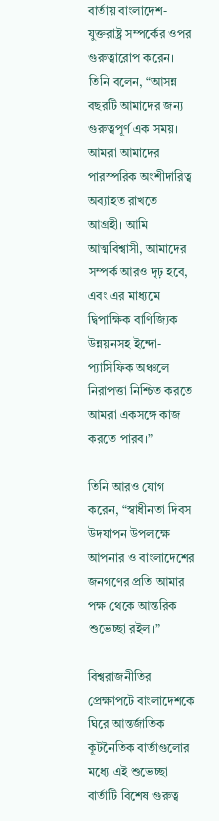বার্তায় বাংলাদেশ-যুক্তরাষ্ট্র সম্পর্কের ওপর গুরুত্বারোপ করেন। তিনি বলেন, “আসন্ন বছরটি আমাদের জন্য গুরুত্বপূর্ণ এক সময়। আমরা আমাদের পারস্পরিক অংশীদারিত্ব অব্যাহত রাখতে আগ্রহী। আমি আত্মবিশ্বাসী, আমাদের সম্পর্ক আরও দৃঢ় হবে, এবং এর মাধ্যমে দ্বিপাক্ষিক বাণিজ্যিক উন্নয়নসহ ইন্দো-প্যাসিফিক অঞ্চলে নিরাপত্তা নিশ্চিত করতে আমরা একসঙ্গে কাজ করতে পারব।”

তিনি আরও যোগ করেন, “স্বাধীনতা দিবস উদযাপন উপলক্ষে আপনার ও বাংলাদেশের জনগণের প্রতি আমার পক্ষ থেকে আন্তরিক শুভেচ্ছা রইল।”

বিশ্বরাজনীতির প্রেক্ষাপটে বাংলাদেশকে ঘিরে আন্তর্জাতিক কূটনৈতিক বার্তাগুলোর মধ্যে এই শুভেচ্ছা বার্তাটি বিশেষ গুরুত্ব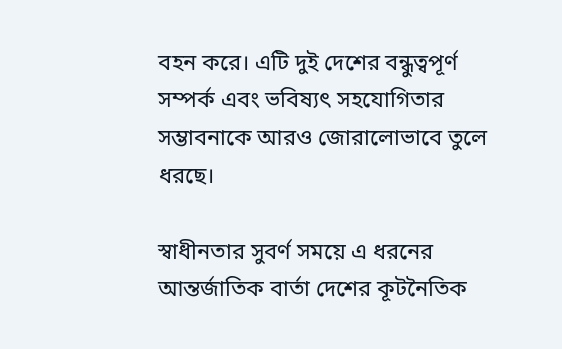বহন করে। এটি দুই দেশের বন্ধুত্বপূর্ণ সম্পর্ক এবং ভবিষ্যৎ সহযোগিতার সম্ভাবনাকে আরও জোরালোভাবে তুলে ধরছে।

স্বাধীনতার সুবর্ণ সময়ে এ ধরনের আন্তর্জাতিক বার্তা দেশের কূটনৈতিক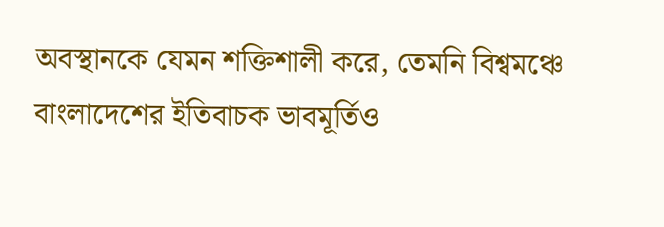অবস্থানকে যেমন শক্তিশালী করে, তেমনি বিশ্বমঞ্চে বাংলাদেশের ইতিবাচক ভাবমূর্তিও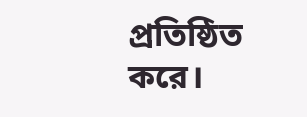প্রতিষ্ঠিত করে।